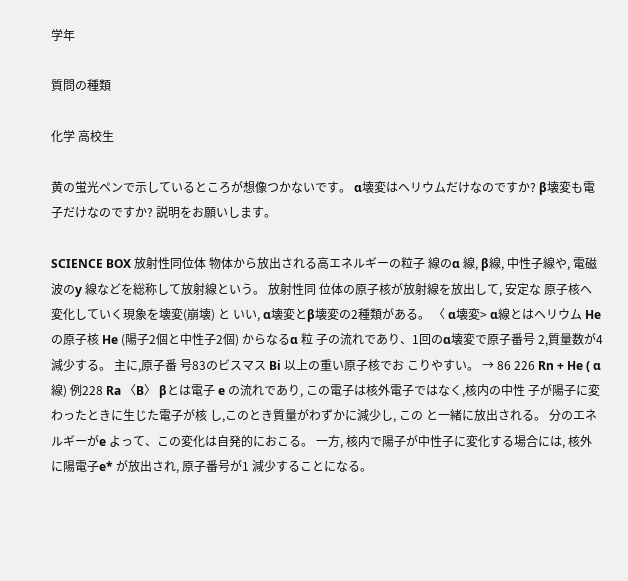学年

質問の種類

化学 高校生

黄の蛍光ペンで示しているところが想像つかないです。 α壊変はヘリウムだけなのですか? β壊変も電子だけなのですか? 説明をお願いします。

SCIENCE BOX 放射性同位体 物体から放出される高エネルギーの粒子 線のα 線, β線, 中性子線や, 電磁波のy 線などを総称して放射線という。 放射性同 位体の原子核が放射線を放出して, 安定な 原子核へ変化していく現象を壊変(崩壊) と いい, α壊変とβ壊変の2種類がある。 〈 α壊変> α線とはヘリウム He の原子核 He (陽子2個と中性子2個) からなるα 粒 子の流れであり、1回のα壊変で原子番号 2,質量数が4減少する。 主に,原子番 号83のビスマス Bi 以上の重い原子核でお こりやすい。 → 86 226 Rn + He ( α線) 例228 Ra 〈B〉 βとは電子 e の流れであり, この電子は核外電子ではなく,核内の中性 子が陽子に変わったときに生じた電子が核 し,このとき質量がわずかに減少し, この と一緒に放出される。 分のエネルギーがe よって、この変化は自発的におこる。 一方, 核内で陽子が中性子に変化する場合には, 核外に陽電子e* が放出され, 原子番号が1 減少することになる。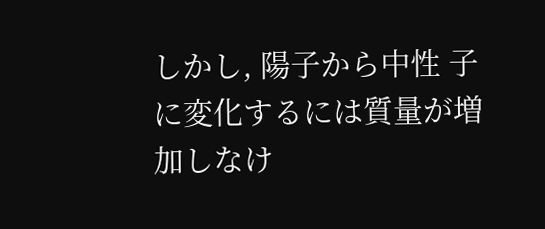しかし, 陽子から中性 子に変化するには質量が増加しなけ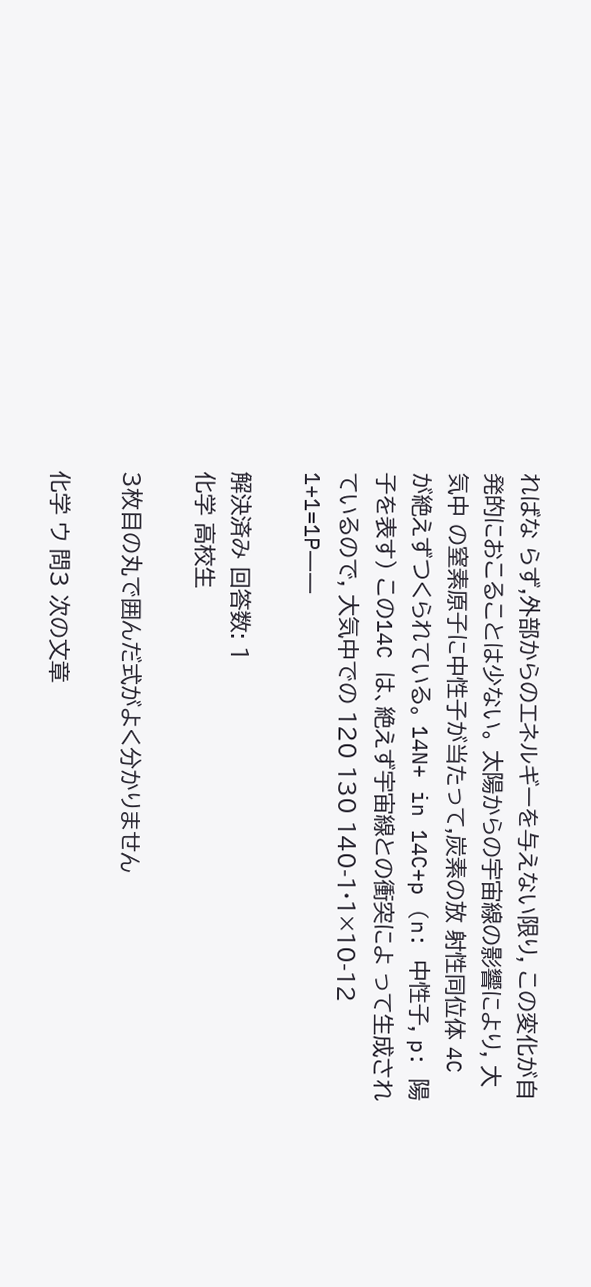ればな らず,外部からのエネルギーを与えない限り, この変化が自発的におこることは少ない。 太陽からの宇宙線の影響により, 大気中 の窒素原子に中性子が当たって,炭素の放 射性同位体 4C が絶えずつくられている。 14N+ in 14C+p (n: 中性子, p: 陽子を表す) この14C は、絶えず宇宙線との衝突によ って生成されているので, 大気中での 120 130 140-1·1×10-12 1+1=1P――

解決済み 回答数: 1
化学 高校生

3枚目の丸で囲んだ式がよく分かりません

化学 ウ 問3 次の文章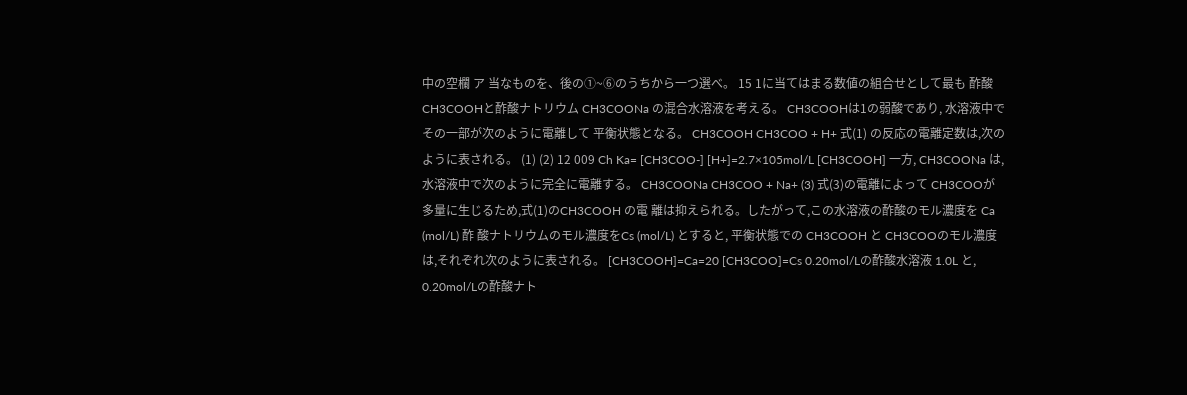中の空欄 ア 当なものを、後の①~⑥のうちから一つ選べ。 15 1に当てはまる数値の組合せとして最も 酢酸 CH3COOHと酢酸ナトリウム CH3COONa の混合水溶液を考える。 CH3COOHは1の弱酸であり, 水溶液中でその一部が次のように電離して 平衡状態となる。 CH3COOH CH3COO + H+ 式(1) の反応の電離定数は,次のように表される。 (1) (2) 12 009 Ch Ka= [CH3COO-] [H+]=2.7×105mol/L [CH3COOH] 一方, CH3COONa は,水溶液中で次のように完全に電離する。 CH3COONa CH3COO + Na+ (3) 式(3)の電離によって CH3COOが多量に生じるため,式(1)のCH3COOH の電 離は抑えられる。したがって,この水溶液の酢酸のモル濃度を Ca (mol/L) 酢 酸ナトリウムのモル濃度をCs (mol/L) とすると, 平衡状態での CH3COOH と CH3COOのモル濃度は,それぞれ次のように表される。 [CH3COOH]=Ca=20 [CH3COO]=Cs 0.20mol/Lの酢酸水溶液 1.0L と, 0.20mol/Lの酢酸ナト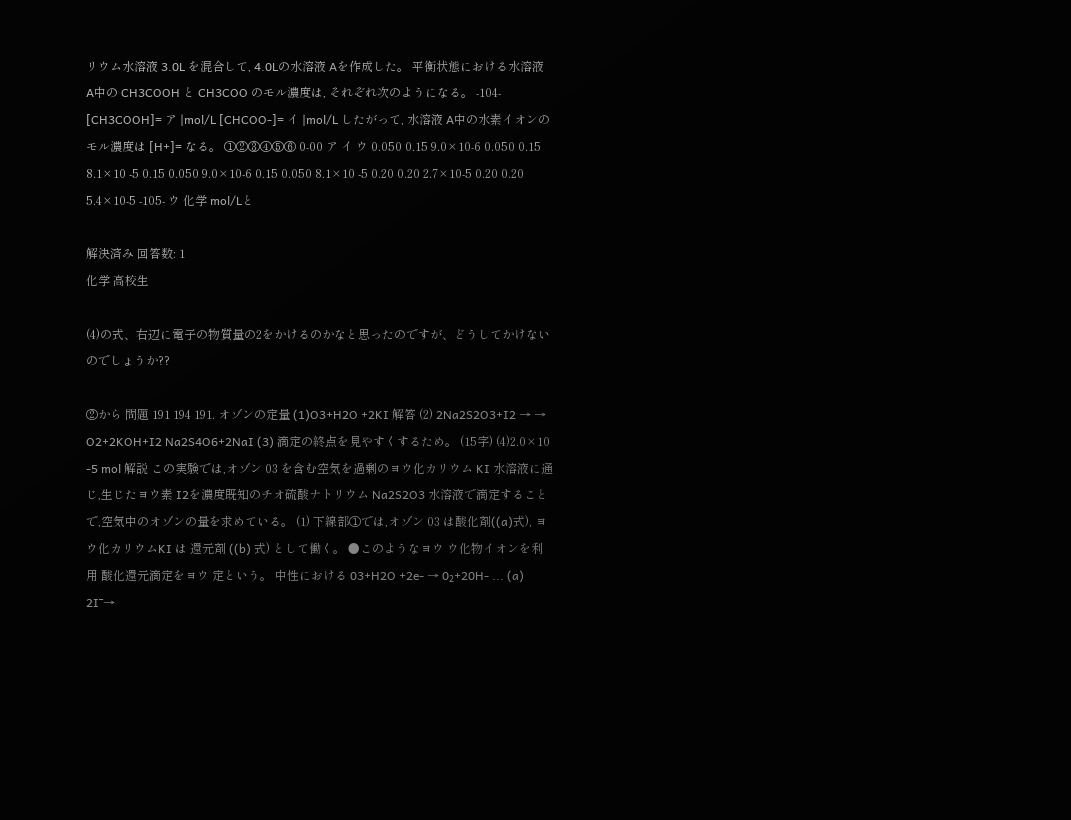リウム水溶液 3.0L を混合して, 4.0Lの水溶液 Aを作成した。 平衡状態における水溶液 A中の CH3COOH と CH3COO のモル濃度は, それぞれ次のようになる。 -104- [CH3COOH]= ア |mol/L [CHCOO-]= イ |mol/L したがって, 水溶液 A中の水素イオンのモル濃度は [H+]= なる。 ①②③④⑤⑥ 0-00 ア イ ウ 0.050 0.15 9.0×10-6 0.050 0.15 8.1×10 -5 0.15 0.050 9.0×10-6 0.15 0.050 8.1×10 -5 0.20 0.20 2.7×10-5 0.20 0.20 5.4×10-5 -105- ウ 化学 mol/Lと

解決済み 回答数: 1
化学 高校生

(4)の式、右辺に電子の物質量の2をかけるのかなと思ったのですが、どうしてかけないのでしょうか??

②から 問題 191 194 191. オゾンの定量 (1)O3+H2O +2KI 解答 (2) 2Na2S2O3+I2 → → O2+2KOH+I2 Na2S4O6+2NaI (3) 滴定の終点を見やすくするため。 (15字) (4)2.0×10 -5 mol 解説 この実験では,オゾン 03 を含む空気を過剰のヨウ化カリウム KI 水溶液に通じ,生じたヨウ素 I2を濃度既知のチオ硫酸ナトリウム Na2S2O3 水溶液で滴定することで,空気中のオゾンの量を求めている。 (1) 下線部①では,オゾン 03 は酸化剤((a)式), ヨウ化カリウムKI は 還元剤 ((b) 式) として働く。 ●このようなヨウ ウ化物イオンを利用 酸化還元滴定をヨウ 定という。 中性における 03+H2O +2e- → 0₂+20H- ... (a) 2I¯→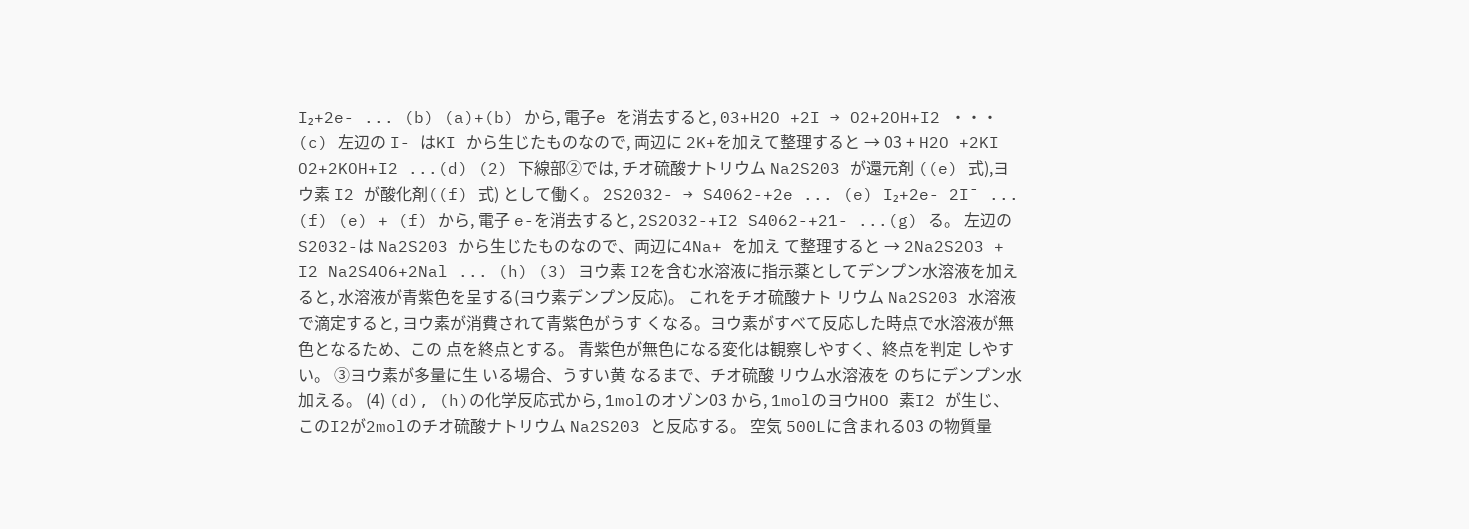I₂+2e- ... (b) (a)+(b) から, 電子e を消去すると, 03+H2O +2I → O2+2OH+I2 ・・・ (c) 左辺の I- はKI から生じたものなので, 両辺に 2K+を加えて整理すると → 03 + H2O +2KI O2+2KOH+I2 ...(d) (2) 下線部②では, チオ硫酸ナトリウム Na2S203 が還元剤 ((e) 式),ヨ ウ素 I2 が酸化剤((f) 式) として働く。 2S2032- → S4062-+2e ... (e) I₂+2e- 2I¯ ... (f) (e) + (f) から, 電子 e-を消去すると, 2S2O32-+I2 S4062-+21- ...(g) る。 左辺のS2032-は Na2S203 から生じたものなので、両辺に4Na+ を加え て整理すると → 2Na2S2O3 + I2 Na2S4O6+2Nal ... (h) (3) ヨウ素 I2を含む水溶液に指示薬としてデンプン水溶液を加えると, 水溶液が青紫色を呈する(ヨウ素デンプン反応)。 これをチオ硫酸ナト リウム Na2S203 水溶液で滴定すると, ヨウ素が消費されて青紫色がうす くなる。ヨウ素がすべて反応した時点で水溶液が無色となるため、この 点を終点とする。 青紫色が無色になる変化は観察しやすく、終点を判定 しやすい。 ③ヨウ素が多量に生 いる場合、うすい黄 なるまで、チオ硫酸 リウム水溶液を のちにデンプン水 加える。 (4) (d), (h)の化学反応式から, 1molのオゾン03 から, 1molのヨウHOO 素I2 が生じ、このI2が2molのチオ硫酸ナトリウム Na2S203 と反応する。 空気 500Lに含まれる03 の物質量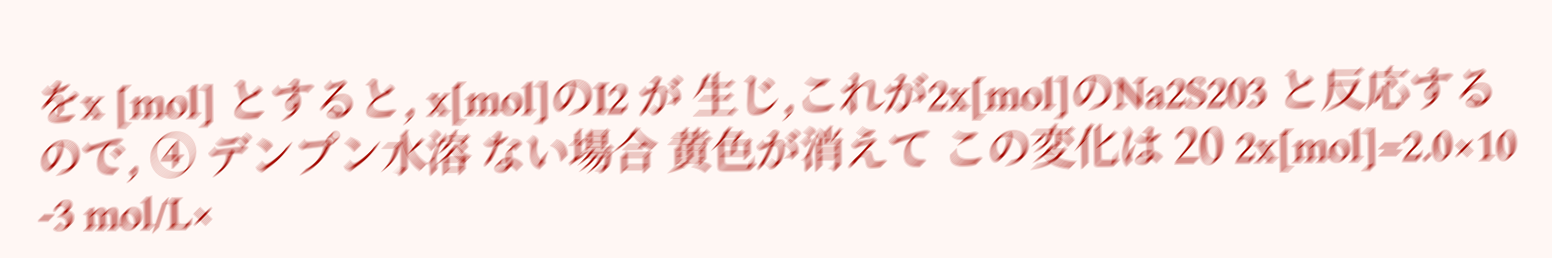をx [mol] とすると, x[mol]のI2 が 生じ,これが2x[mol]のNa2S203 と反応するので, ④ デンプン水溶 ない場合 黄色が消えて この変化は 20 2x[mol]=2.0×10 -3 mol/L×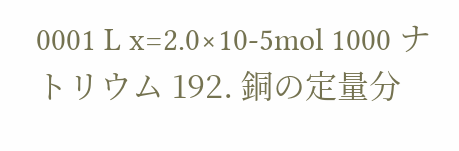0001 L x=2.0×10-5mol 1000 ナトリウム 192. 銅の定量分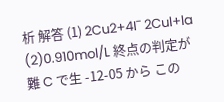析 解答 (1) 2Cu2+4I¯ 2Cul+la (2)0.910mol/L 終点の判定が難 C で生 -12-05 から この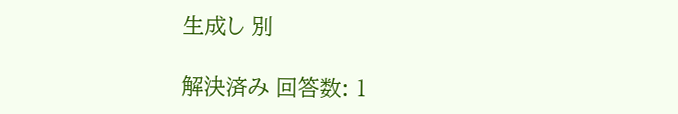生成し 別

解決済み 回答数: 1